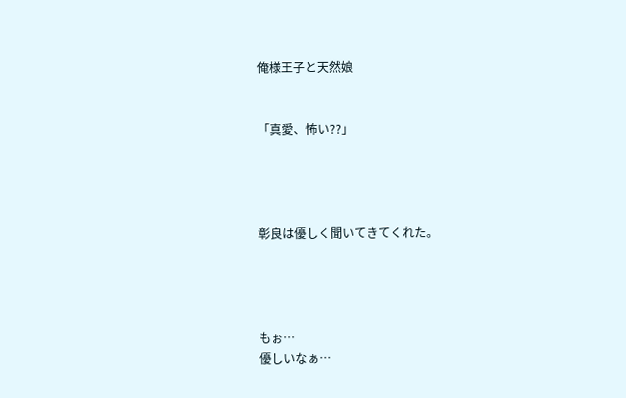俺様王子と天然娘


「真愛、怖い??」




彰良は優しく聞いてきてくれた。




もぉ…
優しいなぁ…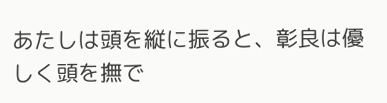あたしは頭を縦に振ると、彰良は優しく頭を撫で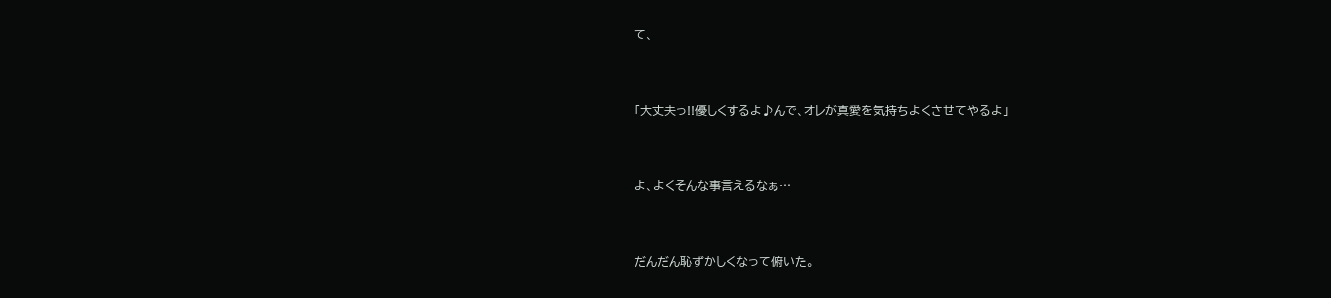て、




「大丈夫っ!!優しくするよ♪んで、オレが真愛を気持ちよくさせてやるよ」




よ、よくそんな事言えるなぁ…




だんだん恥ずかしくなって俯いた。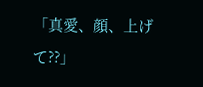「真愛、顔、上げて??」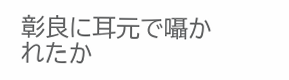彰良に耳元で囁かれたか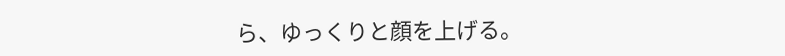ら、ゆっくりと顔を上げる。